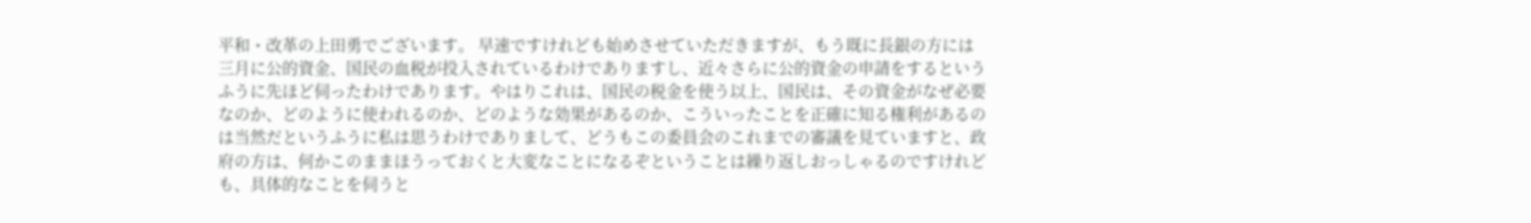平和・改革の上田勇でございます。 早速ですけれども始めさせていただきますが、もう既に長銀の方には三月に公的資金、国民の血税が投入されているわけでありますし、近々さらに公的資金の申請をするというふうに先ほど伺ったわけであります。やはりこれは、国民の税金を使う以上、国民は、その資金がなぜ必要なのか、どのように使われるのか、どのような効果があるのか、こういったことを正確に知る権利があるのは当然だというふうに私は思うわけでありまして、どうもこの委員会のこれまでの審議を見ていますと、政府の方は、何かこのままほうっておくと大変なことになるぞということは繰り返しおっしゃるのですけれども、具体的なことを伺うと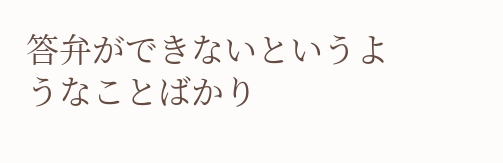答弁ができないというようなことばかり